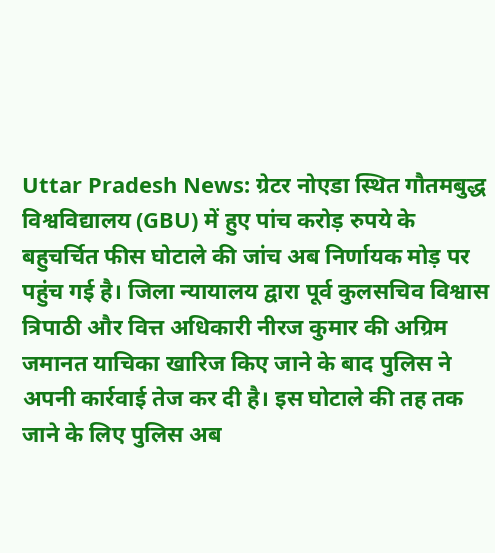Uttar Pradesh News: ग्रेटर नोएडा स्थित गौतमबुद्ध विश्वविद्यालय (GBU) में हुए पांच करोड़ रुपये के बहुचर्चित फीस घोटाले की जांच अब निर्णायक मोड़ पर पहुंच गई है। जिला न्यायालय द्वारा पूर्व कुलसचिव विश्वास त्रिपाठी और वित्त अधिकारी नीरज कुमार की अग्रिम जमानत याचिका खारिज किए जाने के बाद पुलिस ने अपनी कार्रवाई तेज कर दी है। इस घोटाले की तह तक जाने के लिए पुलिस अब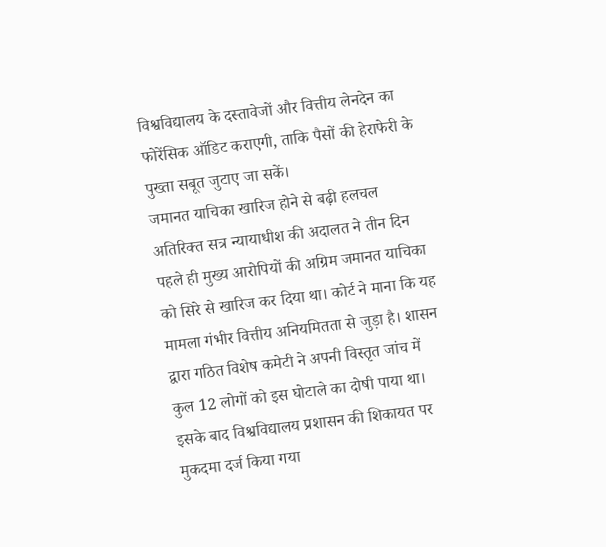विश्वविद्यालय के दस्तावेजों और वित्तीय लेनदेन का फोरेंसिक ऑडिट कराएगी, ताकि पैसों की हेराफेरी के पुख्ता सबूत जुटाए जा सकें।
जमानत याचिका खारिज होने से बढ़ी हलचल
अतिरिक्त सत्र न्यायाधीश की अदालत ने तीन दिन पहले ही मुख्य आरोपियों की अग्रिम जमानत याचिका को सिरे से खारिज कर दिया था। कोर्ट ने माना कि यह मामला गंभीर वित्तीय अनियमितता से जुड़ा है। शासन द्वारा गठित विशेष कमेटी ने अपनी विस्तृत जांच में कुल 12 लोगों को इस घोटाले का दोषी पाया था। इसके बाद विश्वविद्यालय प्रशासन की शिकायत पर मुकदमा दर्ज किया गया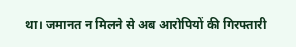था। जमानत न मिलने से अब आरोपियों की गिरफ्तारी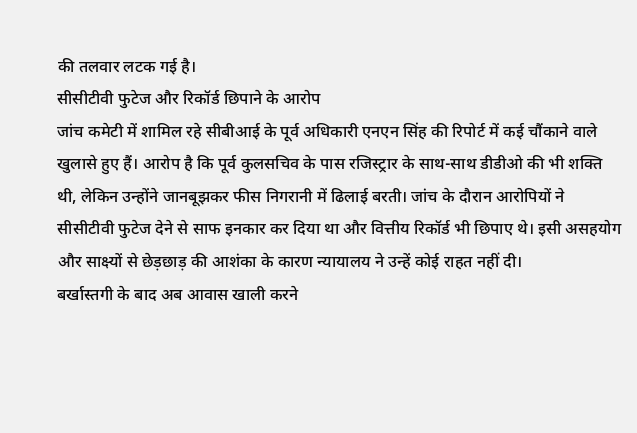की तलवार लटक गई है।
सीसीटीवी फुटेज और रिकॉर्ड छिपाने के आरोप
जांच कमेटी में शामिल रहे सीबीआई के पूर्व अधिकारी एनएन सिंह की रिपोर्ट में कई चौंकाने वाले खुलासे हुए हैं। आरोप है कि पूर्व कुलसचिव के पास रजिस्ट्रार के साथ-साथ डीडीओ की भी शक्ति थी, लेकिन उन्होंने जानबूझकर फीस निगरानी में ढिलाई बरती। जांच के दौरान आरोपियों ने सीसीटीवी फुटेज देने से साफ इनकार कर दिया था और वित्तीय रिकॉर्ड भी छिपाए थे। इसी असहयोग और साक्ष्यों से छेड़छाड़ की आशंका के कारण न्यायालय ने उन्हें कोई राहत नहीं दी।
बर्खास्तगी के बाद अब आवास खाली करने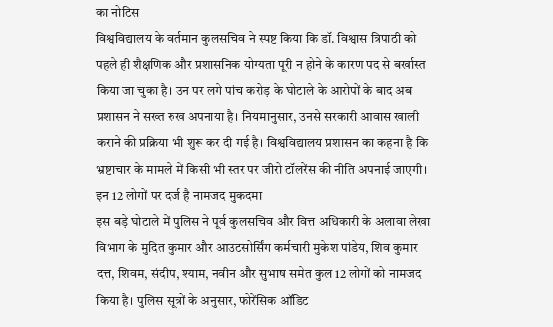का नोटिस
विश्वविद्यालय के वर्तमान कुलसचिव ने स्पष्ट किया कि डॉ. विश्वास त्रिपाठी को पहले ही शैक्षणिक और प्रशासनिक योग्यता पूरी न होने के कारण पद से बर्खास्त किया जा चुका है। उन पर लगे पांच करोड़ के घोटाले के आरोपों के बाद अब प्रशासन ने सख्त रुख अपनाया है। नियमानुसार, उनसे सरकारी आवास खाली कराने की प्रक्रिया भी शुरू कर दी गई है। विश्वविद्यालय प्रशासन का कहना है कि भ्रष्टाचार के मामले में किसी भी स्तर पर जीरो टॉलरेंस की नीति अपनाई जाएगी।
इन 12 लोगों पर दर्ज है नामजद मुकदमा
इस बड़े घोटाले में पुलिस ने पूर्व कुलसचिव और वित्त अधिकारी के अलावा लेखा विभाग के मुदित कुमार और आउटसोर्सिंग कर्मचारी मुकेश पांडेय, शिव कुमार दत्त, शिवम, संदीप, श्याम, नवीन और सुभाष समेत कुल 12 लोगों को नामजद किया है। पुलिस सूत्रों के अनुसार, फोरेंसिक ऑडिट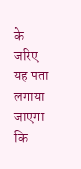के जरिए यह पता लगाया जाएगा कि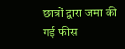छात्रों द्वारा जमा की गई फीस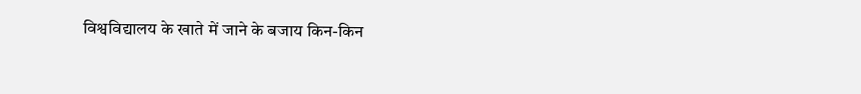विश्वविद्यालय के खाते में जाने के बजाय किन-किन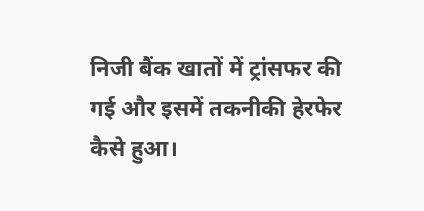निजी बैंक खातों में ट्रांसफर की गई और इसमें तकनीकी हेरफेर कैसे हुआ।